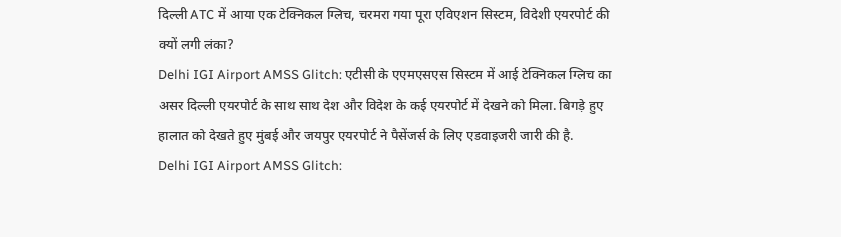दिल्ली ATC में आया एक टेक्निकल ग्लिच, चरमरा गया पूरा एविएशन सिस्टम, विदेशी एयरपोर्ट की क्यों लगी लंका?
Delhi IGI Airport AMSS Glitch: एटीसी के एएमएसएस सिस्टम में आई टेक्निकल ग्लिच का असर दिल्ली एयरपोर्ट के साथ साथ देश और विदेश के कई एयरपोर्ट में देखने को मिला. बिगड़े हुए हालात को देखते हुए मुंबई और जयपुर एयरपोर्ट ने पैसेंजर्स के लिए एडवाइजरी जारी की है.
Delhi IGI Airport AMSS Glitch: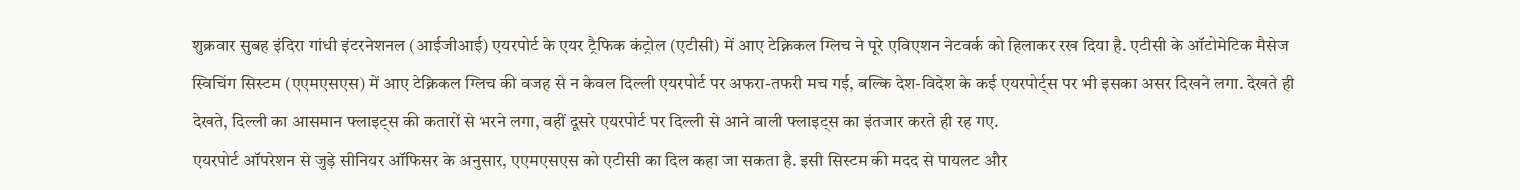शुक्रवार सुबह इंदिरा गांधी इंटरनेशनल (आईजीआई) एयरपोर्ट के एयर ट्रैफिक कंट्रोल (एटीसी) में आए टेक्निकल ग्लिच ने पूरे एविएशन नेटवर्क को हिलाकर रख दिया है. एटीसी के ऑटोमेटिक मैसेज स्विचिंग सिस्टम (एएमएसएस) में आए टेक्निकल ग्लिच की वजह से न केवल दिल्ली एयरपोर्ट पर अफरा-तफरी मच गई, बल्कि देश-विदेश के कई एयरपोर्ट्स पर भी इसका असर दिखने लगा. देखते ही देखते, दिल्ली का आसमान फ्लाइट्स की कतारों से भरने लगा, वहीं दूसरे एयरपोर्ट पर दिल्ली से आने वाली फ्लाइट्स का इंतजार करते ही रह गए.
एयरपोर्ट ऑपरेशन से जुड़े सीनियर ऑफिसर के अनुसार, एएमएसएस को एटीसी का दिल कहा जा सकता है. इसी सिस्टम की मदद से पायलट और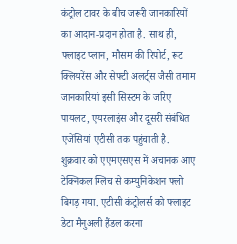कंट्रोल टावर के बीच जरूरी जानकारियों का आदान-प्रदान होता है. साथ ही, फ्लाइट प्लान, मौसम की रिपोर्ट, रूट क्लियरेंस और सेफ्टी अलर्ट्स जैसी तमाम जानकारियां इसी सिस्टम के जरिए पायलट, एयरलाइंस और दूसरी संबंधित एजेंसियां एटीसी तक पहुंचाती है. शुक्रवार को एएमएसएस में अचानक आए टेक्निकल ग्लिच से कम्युनिकेशन फ्लो बिगड़ गया. एटीसी कंट्रोलर्स को फ्लाइट डेटा मैनुअली हैंडल करना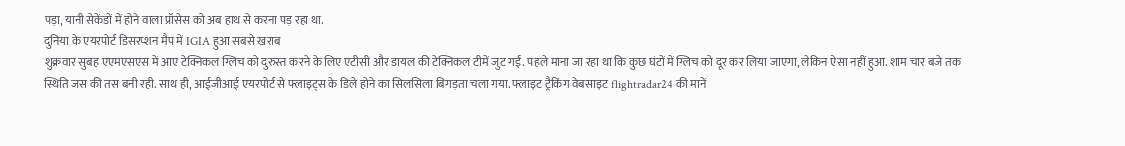पड़ा, यानी सेकेंडों में होने वाला प्रॉसेस को अब हाथ से करना पड़ रहा था.
दुनिया के एयरपोर्ट डिसरप्शन मैप में IGIA हुआ सबसे खराब
शुक्रवार सुबह एएमएसएस में आए टेक्निकल ग्लिच को दुरुस्त करने के लिए एटीसी और डायल की टेक्निकल टीमें जुट गईं. पहले माना जा रहा था कि कुछ घंटों में ग्लिच को दूर कर लिया जाएगा, लेकिन ऐसा नहीं हुआ. शाम चार बजे तक स्थिति जस की तस बनी रही. साथ ही, आईजीआई एयरपोर्ट से फ्लाइट्स के डिले होने का सिलसिला बिगड़ता चला गया. फ्लाइट ट्रैकिंग वेबसाइट flightradar24 की मानें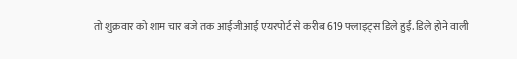तो शुक्रवार को शाम चार बजे तक आईजीआई एयरपोर्ट से करीब 619 फ्लाइट्स डिले हुईं. डिले होने वाली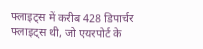फ्लाइट्स में करीब 428 डिपार्चर फ्लाइट्स थी, जो एयरपोर्ट के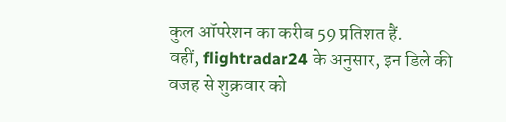कुल ऑपरेशन का करीब 59 प्रतिशत हैं.
वहीं, flightradar24 के अनुसार, इन डिले की वजह से शुक्रवार को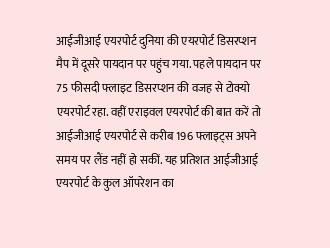आईजीआई एयरपोर्ट दुनिया की एयरपोर्ट डिसरप्शन मैप में दूसरे पायदान पर पहुंच गया. पहले पायदान पर 75 फीसदी फ्लाइट डिसरप्शन की वजह से टोक्यो एयरपोर्ट रहा. वहीं एराइवल एयरपोर्ट की बात करें तो आईजीआई एयरपोर्ट से करीब 196 फ्लाइट्स अपने समय पर लैंड नहीं हो सकीं. यह प्रतिशत आईजीआई एयरपोर्ट के कुल ऑपरेशन का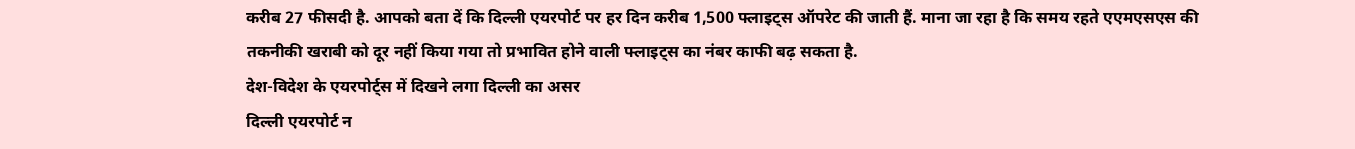करीब 27 फीसदी है. आपको बता दें कि दिल्ली एयरपोर्ट पर हर दिन करीब 1,500 फ्लाइट्स ऑपरेट की जाती हैं. माना जा रहा है कि समय रहते एएमएसएस की तकनीकी खराबी को दूर नहीं किया गया तो प्रभावित होने वाली फ्लाइट्स का नंबर काफी बढ़ सकता है.
देश-विदेश के एयरपोर्ट्स में दिखने लगा दिल्ली का असर
दिल्ली एयरपोर्ट न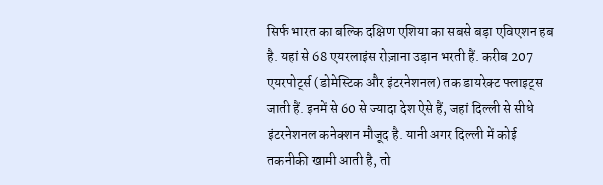सिर्फ भारत का बल्कि दक्षिण एशिया का सबसे बड़ा एविएशन हब है. यहां से 68 एयरलाइंस रोज़ाना उड़ान भरती हैं. करीब 207 एयरपोर्ट्स (डोमेस्टिक और इंटरनेशनल) तक डायरेक्ट फ्लाइट्स जाती हैं. इनमें से 60 से ज्यादा देश ऐसे हैं, जहां दिल्ली से सीधे इंटरनेशनल कनेक्शन मौजूद है. यानी अगर दिल्ली में कोई तकनीकी खामी आती है, तो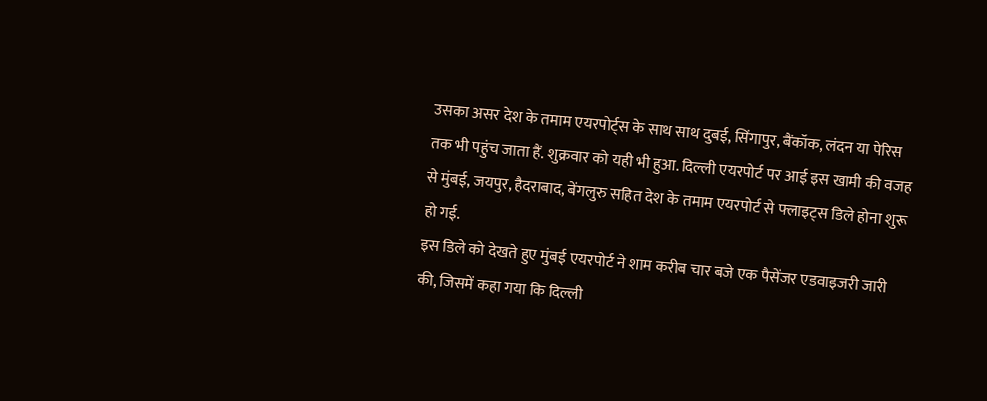उसका असर देश के तमाम एयरपोर्ट्स के साथ साथ दुबई, सिंगापुर, बैंकॉक, लंदन या पेरिस तक भी पहुंच जाता हैं. शुक्रवार को यही भी हुआ. दिल्ली एयरपोर्ट पर आई इस खामी की वजह से मुंबई, जयपुर, हैदराबाद, बेंगलुरु सहित देश के तमाम एयरपोर्ट से फ्लाइट्स डिले होना शुरू हो गई.
इस डिले को देखते हुए मुंबई एयरपोर्ट ने शाम करीब चार बजे एक पैसेंजर एडवाइजरी जारी की, जिसमें कहा गया कि दिल्ली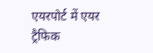एयरपोर्ट में एयर ट्रैफिक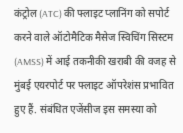कंट्रोल (ATC) की फ्लाइट प्लानिंग को सपोर्ट करने वाले ऑटोमैटिक मैसेज स्विचिंग सिस्टम (AMSS) में आई तकनीकी खराबी की वजह से मुंबई एयरपोर्ट पर फ्लाइट ऑपरेशंस प्रभावित हुए हैं. संबंधित एजेंसीज इस समस्या को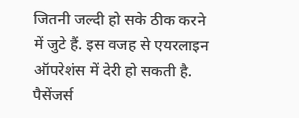जितनी जल्दी हो सके ठीक करने में जुटे हैं. इस वजह से एयरलाइन ऑपरेशंस में देरी हो सकती है. पैसेंजर्स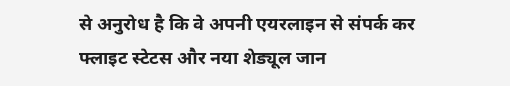से अनुरोध है कि वे अपनी एयरलाइन से संपर्क कर फ्लाइट स्टेटस और नया शेड्यूल जान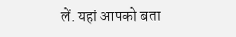लें. यहां आपको बता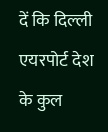दें कि दिल्ली एयरपोर्ट देश के कुल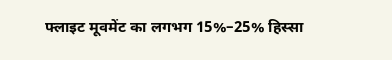फ्लाइट मूवमेंट का लगभग 15%–25% हिस्सा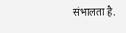संभालता है.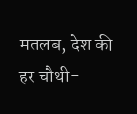मतलब, देश की हर चौथी-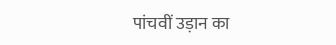पांचवीं उड़ान का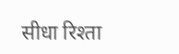सीधा रिश्ता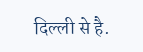दिल्ली से है.